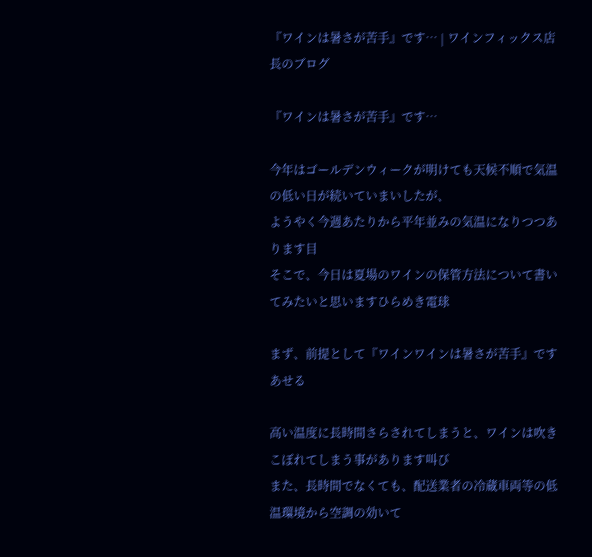『ワインは暑さが苦手』です… | ワインフィックス店長のブログ

『ワインは暑さが苦手』です…

今年はゴールデンウィークが明けても天候不順で気温の低い日が続いていまいしたが、
ようやく今週あたりから平年並みの気温になりつつあります目
そこで、今日は夏場のワインの保管方法について書いてみたいと思いますひらめき電球

まず、前提として『ワインワインは暑さが苦手』ですあせる

高い温度に長時間さらされてしまうと、ワインは吹きこぼれてしまう事があります叫び
また、長時間でなくても、配送業者の冷蔵車両等の低温環境から空調の効いて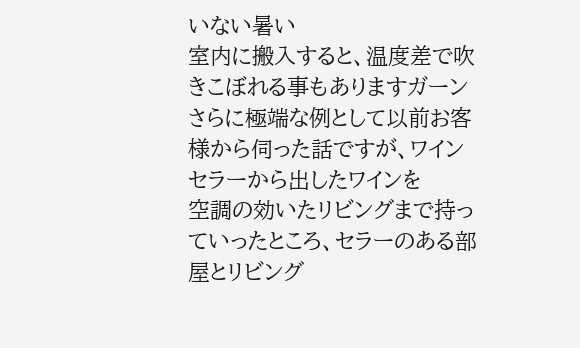いない暑い
室内に搬入すると、温度差で吹きこぼれる事もありますガーン
さらに極端な例として以前お客様から伺った話ですが、ワインセラーから出したワインを
空調の効いたリビングまで持っていったところ、セラーのある部屋とリビング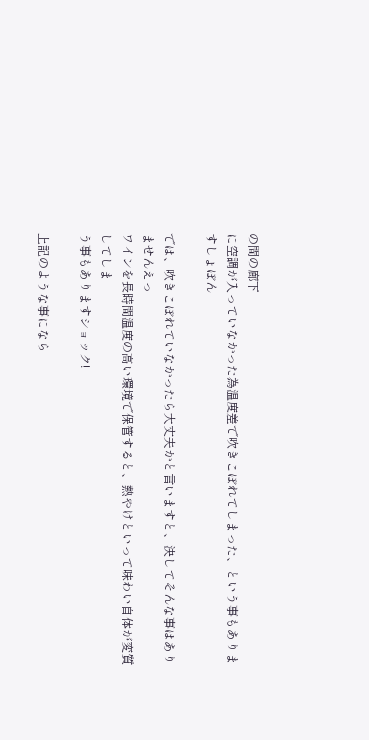の間の廊下
に空調が入っていなかった為温度差で吹きこぼれてしまった、という事もありますしょぼん

では、吹きこぼれていなかったら大丈夫かと言いますと、決してそんな事はありませんえっ
ワインを長時間温度の高い環境で保管すると、熱やけといって味わい自体が変質してしま
う事もありますショック!

上記のような事になら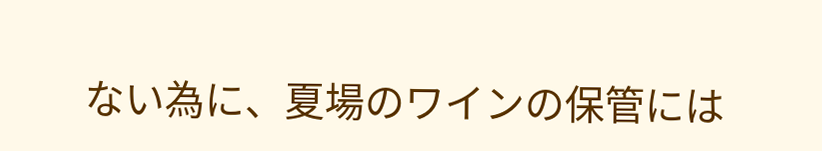ない為に、夏場のワインの保管には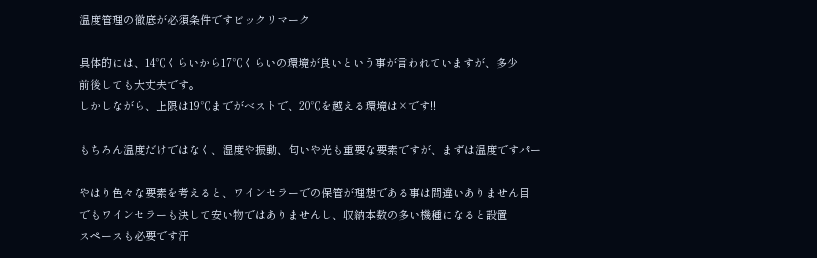温度管理の徹底が必須条件ですビックリマーク

具体的には、14℃くらいから17℃くらいの環境が良いという事が言われていますが、多少
前後しても大丈夫です。
しかしながら、上限は19℃までがベストで、20℃を越える環境は×です!!

もちろん温度だけではなく、湿度や振動、匂いや光も重要な要素ですが、まずは温度ですパー

やはり色々な要素を考えると、ワインセラーでの保管が理想である事は間違いありません目
でもワインセラーも決して安い物ではありませんし、収納本数の多い機種になると設置
スペースも必要です汗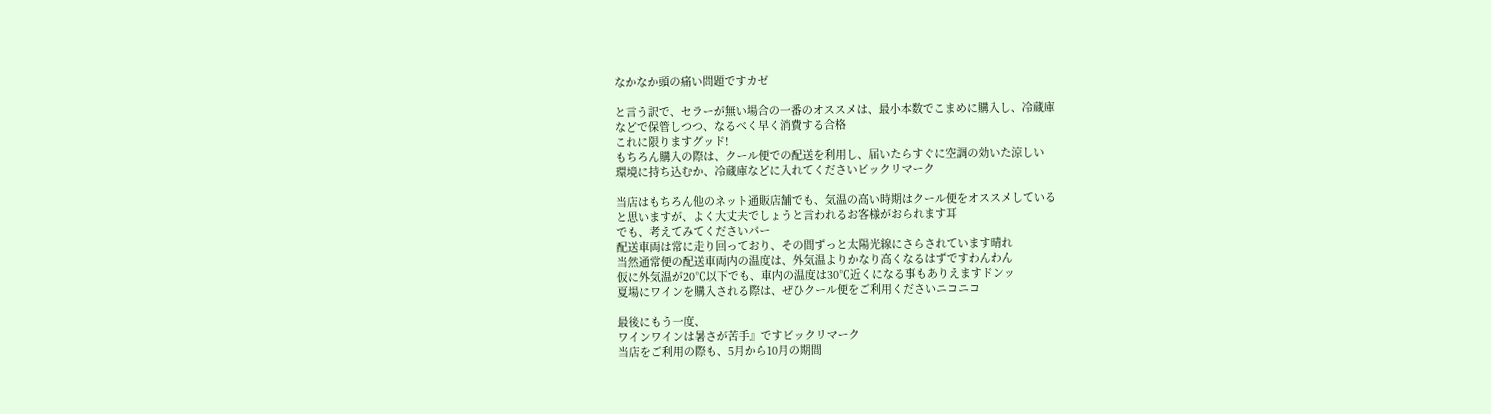なかなか頭の痛い問題ですカゼ

と言う訳で、セラーが無い場合の一番のオススメは、最小本数でこまめに購入し、冷蔵庫
などで保管しつつ、なるべく早く消費する合格
これに限りますグッド!
もちろん購入の際は、クール便での配送を利用し、届いたらすぐに空調の効いた涼しい
環境に持ち込むか、冷蔵庫などに入れてくださいビックリマーク

当店はもちろん他のネット通販店舗でも、気温の高い時期はクール便をオススメしている
と思いますが、よく大丈夫でしょうと言われるお客様がおられます耳
でも、考えてみてくださいパー
配送車両は常に走り回っており、その間ずっと太陽光線にさらされています晴れ
当然通常便の配送車両内の温度は、外気温よりかなり高くなるはずですわんわん
仮に外気温が20℃以下でも、車内の温度は30℃近くになる事もありえますドンッ
夏場にワインを購入される際は、ぜひクール便をご利用くださいニコニコ

最後にもう一度、
ワインワインは暑さが苦手』ですビックリマーク
当店をご利用の際も、5月から10月の期間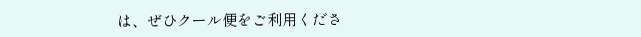は、ぜひクール便をご利用くださ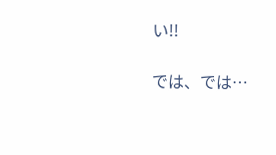い!!

では、では…